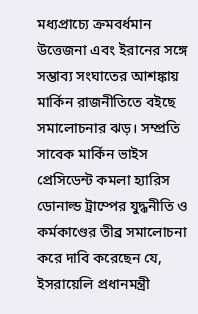মধ্যপ্রাচ্যে ক্রমবর্ধমান উত্তেজনা এবং ইরানের সঙ্গে সম্ভাব্য সংঘাতের আশঙ্কায় মার্কিন রাজনীতিতে বইছে সমালোচনার ঝড়। সম্প্রতি সাবেক মার্কিন ভাইস প্রেসিডেন্ট কমলা হ্যারিস ডোনাল্ড ট্রাম্পের যুদ্ধনীতি ও কর্মকাণ্ডের তীব্র সমালোচনা করে দাবি করেছেন যে, ইসরায়েলি প্রধানমন্ত্রী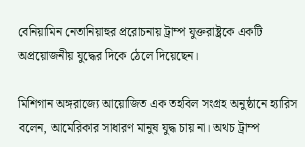বেনিয়ামিন নেতানিয়াহুর প্ররোচনায় ট্রাম্প যুক্তরাষ্ট্রকে একটি অপ্রয়োজনীয় যুদ্ধের দিকে ঠেলে দিয়েছেন।

মিশিগান অঙ্গরাজ্যে আয়োজিত এক তহবিল সংগ্রহ অনুষ্ঠানে হ্যারিস বলেন, আমেরিকার সাধারণ মানুষ যুদ্ধ চায় না। অথচ ট্রাম্প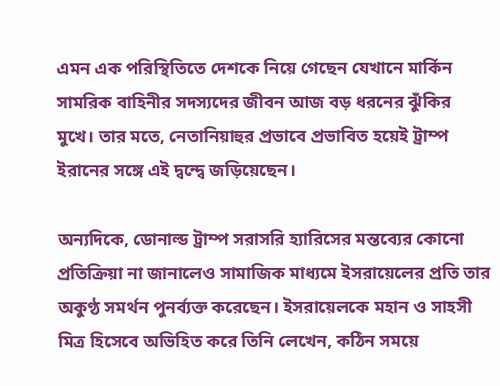এমন এক পরিস্থিতিতে দেশকে নিয়ে গেছেন যেখানে মার্কিন সামরিক বাহিনীর সদস্যদের জীবন আজ বড় ধরনের ঝুঁকির মুখে। তার মতে, নেতানিয়াহুর প্রভাবে প্রভাবিত হয়েই ট্রাম্প ইরানের সঙ্গে এই দ্বন্দ্বে জড়িয়েছেন।

অন্যদিকে, ডোনাল্ড ট্রাম্প সরাসরি হ্যারিসের মন্তব্যের কোনো প্রতিক্রিয়া না জানালেও সামাজিক মাধ্যমে ইসরায়েলের প্রতি তার অকুণ্ঠ সমর্থন পুনর্ব্যক্ত করেছেন। ইসরায়েলকে মহান ও সাহসী মিত্র হিসেবে অভিহিত করে তিনি লেখেন, কঠিন সময়ে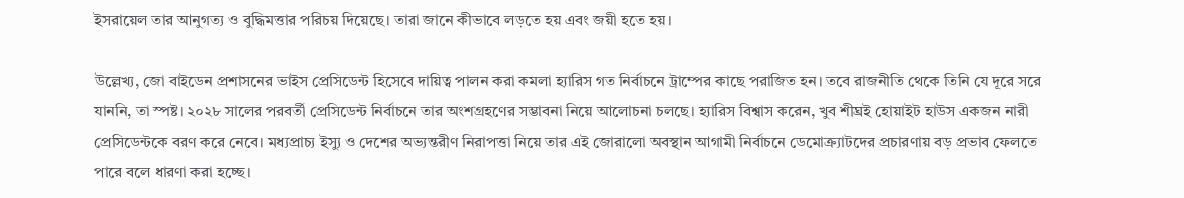ইসরায়েল তার আনুগত্য ও বুদ্ধিমত্তার পরিচয় দিয়েছে। তারা জানে কীভাবে লড়তে হয় এবং জয়ী হতে হয়।

উল্লেখ্য, জো বাইডেন প্রশাসনের ভাইস প্রেসিডেন্ট হিসেবে দায়িত্ব পালন করা কমলা হ্যারিস গত নির্বাচনে ট্রাম্পের কাছে পরাজিত হন। তবে রাজনীতি থেকে তিনি যে দূরে সরে যাননি, তা স্পষ্ট। ২০২৮ সালের পরবর্তী প্রেসিডেন্ট নির্বাচনে তার অংশগ্রহণের সম্ভাবনা নিয়ে আলোচনা চলছে। হ্যারিস বিশ্বাস করেন, খুব শীঘ্রই হোয়াইট হাউস একজন নারী প্রেসিডেন্টকে বরণ করে নেবে। মধ্যপ্রাচ্য ইস্যু ও দেশের অভ্যন্তরীণ নিরাপত্তা নিয়ে তার এই জোরালো অবস্থান আগামী নির্বাচনে ডেমোক্র্যাটদের প্রচারণায় বড় প্রভাব ফেলতে পারে বলে ধারণা করা হচ্ছে।